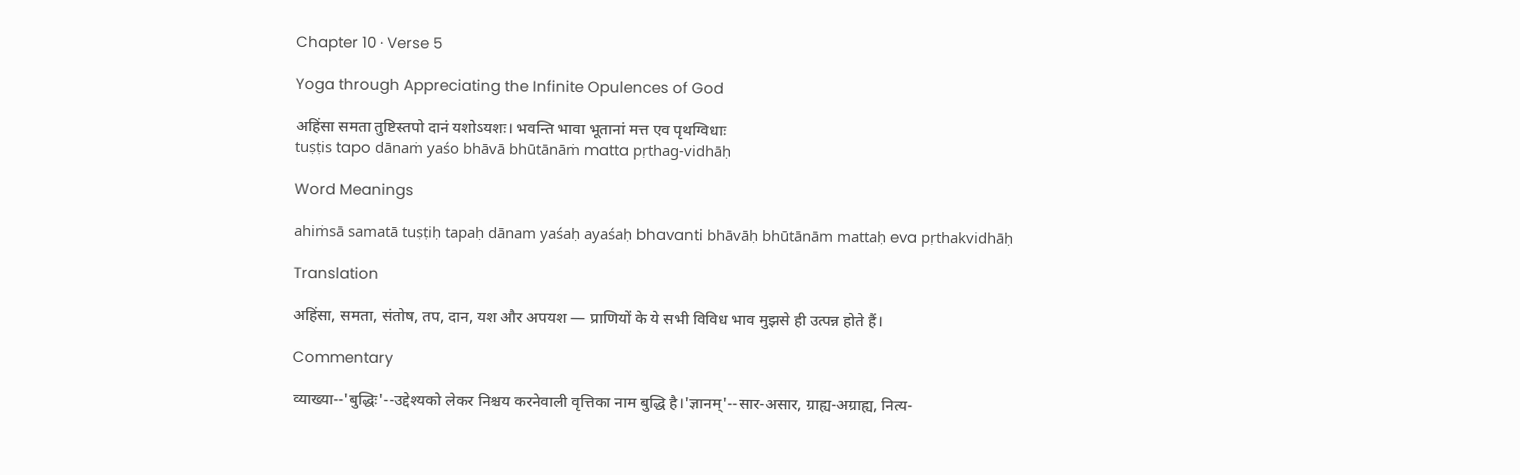Chapter 10 · Verse 5

Yoga through Appreciating the Infinite Opulences of God

अहिंसा समता तुष्टिस्तपो दानं यशोऽयशः। भवन्ति भावा भूतानां मत्त एव पृथग्विधाः
tuṣṭis tapo dānaṁ yaśo bhāvā bhūtānāṁ matta pṛthag-vidhāḥ

Word Meanings

ahiṁsā samatā tuṣṭiḥ tapaḥ dānam yaśaḥ ayaśaḥ bhavanti bhāvāḥ bhūtānām mattaḥ eva pṛthakvidhāḥ

Translation

अहिंसा, समता, संतोष, तप, दान, यश और अपयश — प्राणियों के ये सभी विविध भाव मुझसे ही उत्पन्न होते हैं।

Commentary

व्याख्या--'बुद्धिः'--उद्देश्यको लेकर निश्चय करनेवाली वृत्तिका नाम बुद्धि है।'ज्ञानम्'--सार-असार, ग्राह्य-अग्राह्य, नित्य-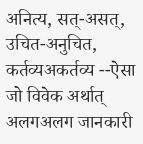अनित्य, सत्-असत्, उचित-अनुचित, कर्तव्यअकर्तव्य --ऐसा जो विवेक अर्थात् अलगअलग जानकारी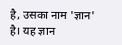है, उसका नाम 'ज्ञान' है। यह ज्ञान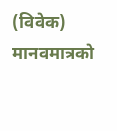(विवेक) मानवमात्रको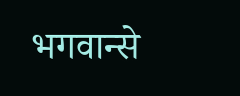भगवान्से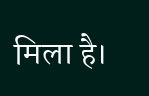मिला है।